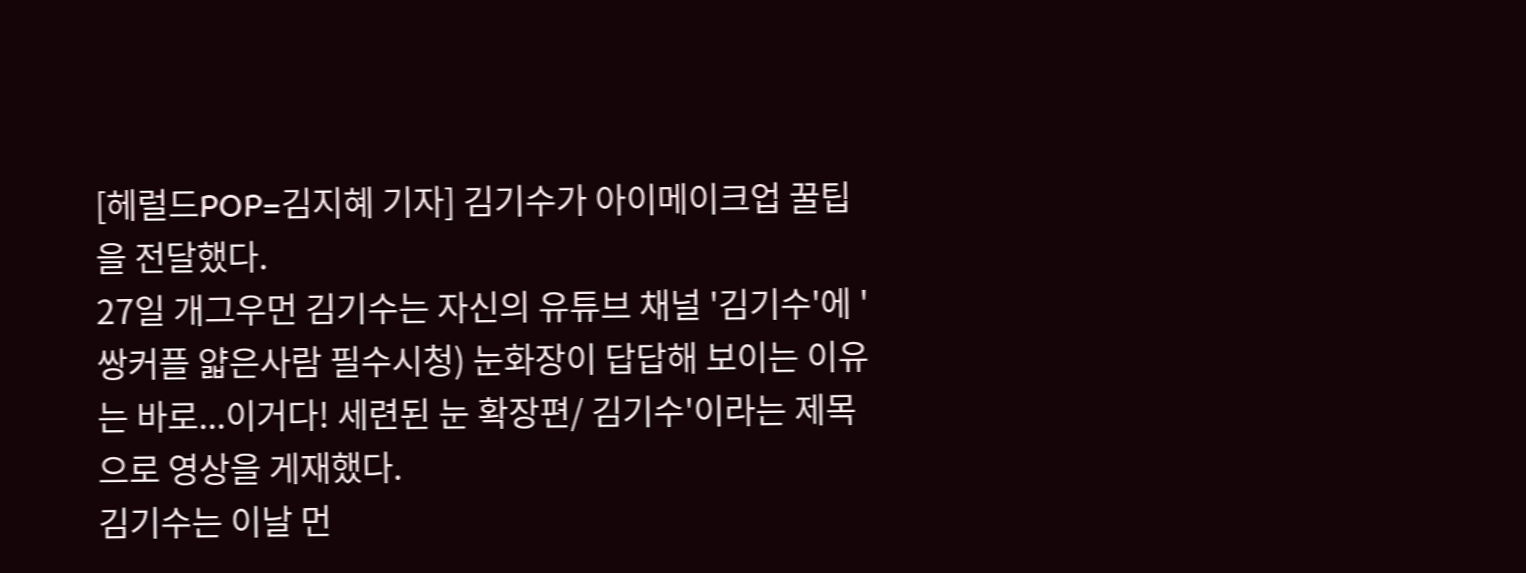[헤럴드POP=김지혜 기자] 김기수가 아이메이크업 꿀팁을 전달했다.
27일 개그우먼 김기수는 자신의 유튜브 채널 '김기수'에 '쌍커플 얇은사람 필수시청) 눈화장이 답답해 보이는 이유는 바로...이거다! 세련된 눈 확장편/ 김기수'이라는 제목으로 영상을 게재했다.
김기수는 이날 먼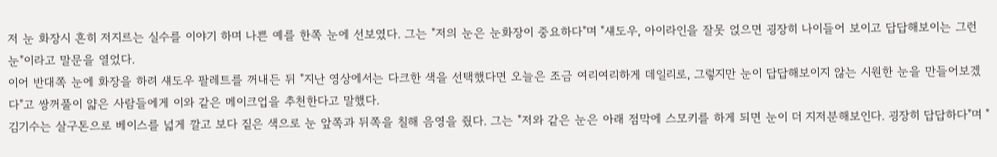저 눈 화장시 흔히 저지르는 실수를 이야기 하며 나쁜 예를 한쪽 눈에 선보였다. 그는 "저의 눈은 눈화장이 중요하다"며 "섀도우, 아이라인을 잘못 얹으면 굉장히 나이들어 보이고 답답해보이는 그런 눈"이라고 말문을 열었다.
이어 반대쪽 눈에 화장을 하려 섀도우 팔레트를 꺼내든 뒤 "지난 영상에서는 다크한 색을 선택했다면 오늘은 조금 여리여리하게 데일리로, 그렇지만 눈이 답답해보이지 않는 시원한 눈을 만들어보겠다"고 쌍꺼풀이 얇은 사람들에게 이와 같은 메이크업을 추천한다고 말했다.
김기수는 살구톤으로 베이스를 넓게 깔고 보다 짙은 색으로 눈 앞쪽과 뒤쪽을 칠해 음영을 줬다. 그는 "저와 같은 눈은 아래 점막에 스모키를 하게 되면 눈이 더 지저분해보인다. 굉장히 답답하다"며 "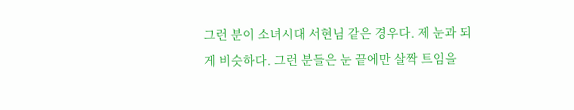그런 분이 소녀시대 서현님 같은 경우다. 제 눈과 되게 비슷하다. 그런 분들은 눈 끝에만 살짝 트임을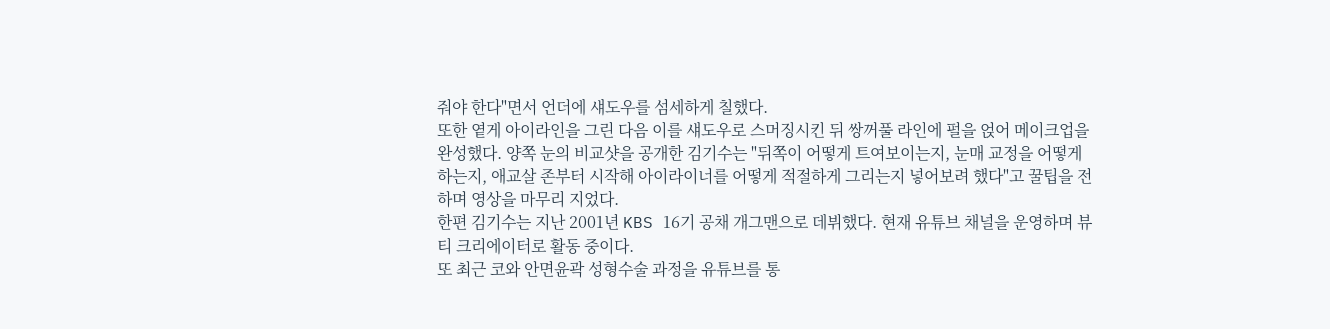줘야 한다"면서 언더에 섀도우를 섬세하게 칠했다.
또한 옅게 아이라인을 그린 다음 이를 섀도우로 스머징시킨 뒤 쌍꺼풀 라인에 펄을 얹어 메이크업을 완성했다. 양쪽 눈의 비교샷을 공개한 김기수는 "뒤쪽이 어떻게 트여보이는지, 눈매 교정을 어떻게 하는지, 애교살 존부터 시작해 아이라이너를 어떻게 적절하게 그리는지 넣어보려 했다"고 꿀팁을 전하며 영상을 마무리 지었다.
한편 김기수는 지난 2001년 KBS 16기 공채 개그맨으로 데뷔했다. 현재 유튜브 채널을 운영하며 뷰티 크리에이터로 활동 중이다.
또 최근 코와 안면윤곽 성형수술 과정을 유튜브를 통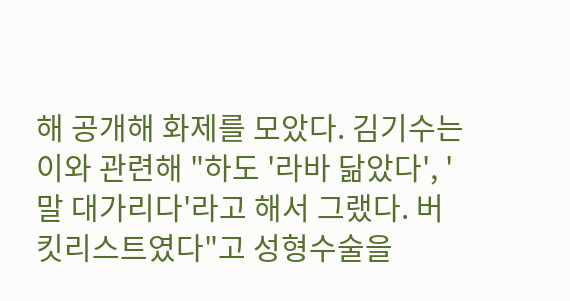해 공개해 화제를 모았다. 김기수는 이와 관련해 "하도 '라바 닮았다', '말 대가리다'라고 해서 그랬다. 버킷리스트였다"고 성형수술을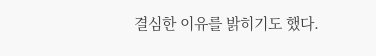결심한 이유를 밝히기도 했다.